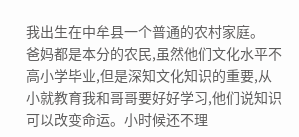我出生在中牟县一个普通的农村家庭。
爸妈都是本分的农民,虽然他们文化水平不高小学毕业,但是深知文化知识的重要,从小就教育我和哥哥要好好学习,他们说知识可以改变命运。小时候还不理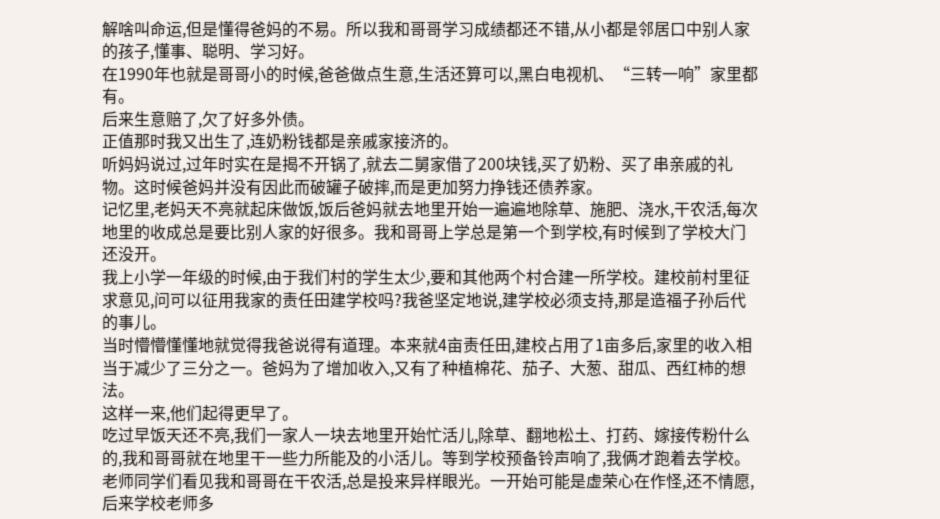解啥叫命运,但是懂得爸妈的不易。所以我和哥哥学习成绩都还不错,从小都是邻居口中别人家的孩子,懂事、聪明、学习好。
在1990年也就是哥哥小的时候,爸爸做点生意,生活还算可以,黑白电视机、“三转一响”家里都有。
后来生意赔了,欠了好多外债。
正值那时我又出生了,连奶粉钱都是亲戚家接济的。
听妈妈说过,过年时实在是揭不开锅了,就去二舅家借了200块钱,买了奶粉、买了串亲戚的礼物。这时候爸妈并没有因此而破罐子破摔,而是更加努力挣钱还债养家。
记忆里,老妈天不亮就起床做饭,饭后爸妈就去地里开始一遍遍地除草、施肥、浇水,干农活,每次地里的收成总是要比别人家的好很多。我和哥哥上学总是第一个到学校,有时候到了学校大门还没开。
我上小学一年级的时候,由于我们村的学生太少,要和其他两个村合建一所学校。建校前村里征求意见,问可以征用我家的责任田建学校吗?我爸坚定地说,建学校必须支持,那是造福子孙后代的事儿。
当时懵懵懂懂地就觉得我爸说得有道理。本来就4亩责任田,建校占用了1亩多后,家里的收入相当于减少了三分之一。爸妈为了增加收入,又有了种植棉花、茄子、大葱、甜瓜、西红柿的想法。
这样一来,他们起得更早了。
吃过早饭天还不亮,我们一家人一块去地里开始忙活儿,除草、翻地松土、打药、嫁接传粉什么的,我和哥哥就在地里干一些力所能及的小活儿。等到学校预备铃声响了,我俩才跑着去学校。老师同学们看见我和哥哥在干农活,总是投来异样眼光。一开始可能是虚荣心在作怪,还不情愿,后来学校老师多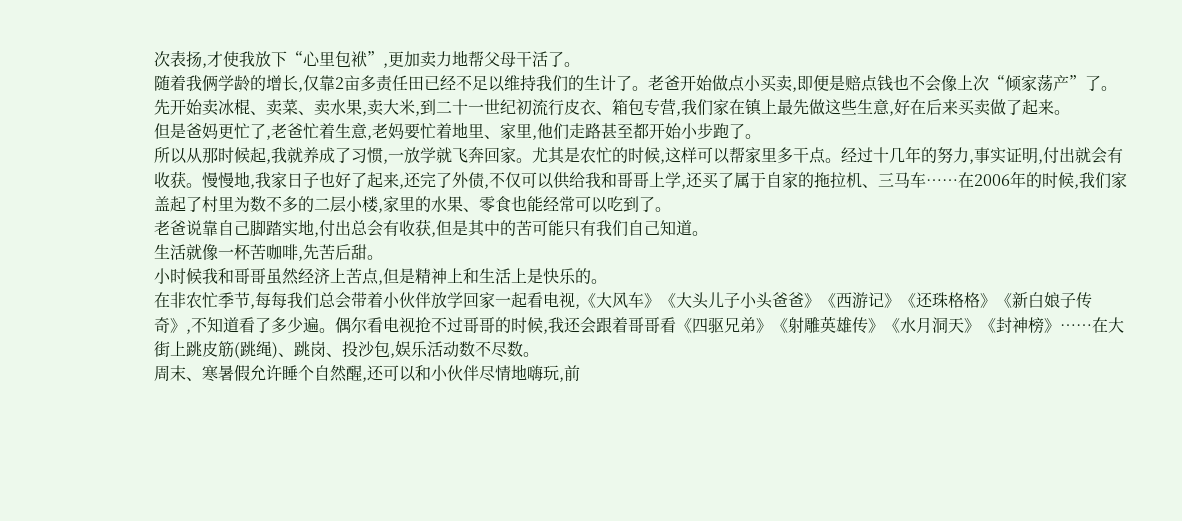次表扬,才使我放下“心里包袱”,更加卖力地帮父母干活了。
随着我俩学龄的增长,仅靠2亩多责任田已经不足以维持我们的生计了。老爸开始做点小买卖,即便是赔点钱也不会像上次“倾家荡产”了。先开始卖冰棍、卖菜、卖水果,卖大米,到二十一世纪初流行皮衣、箱包专营,我们家在镇上最先做这些生意,好在后来买卖做了起来。
但是爸妈更忙了,老爸忙着生意,老妈要忙着地里、家里,他们走路甚至都开始小步跑了。
所以从那时候起,我就养成了习惯,一放学就飞奔回家。尤其是农忙的时候,这样可以帮家里多干点。经过十几年的努力,事实证明,付出就会有收获。慢慢地,我家日子也好了起来,还完了外债,不仅可以供给我和哥哥上学,还买了属于自家的拖拉机、三马车……在2006年的时候,我们家盖起了村里为数不多的二层小楼,家里的水果、零食也能经常可以吃到了。
老爸说靠自己脚踏实地,付出总会有收获,但是其中的苦可能只有我们自己知道。
生活就像一杯苦咖啡,先苦后甜。
小时候我和哥哥虽然经济上苦点,但是精神上和生活上是快乐的。
在非农忙季节,每每我们总会带着小伙伴放学回家一起看电视,《大风车》《大头儿子小头爸爸》《西游记》《还珠格格》《新白娘子传奇》,不知道看了多少遍。偶尔看电视抢不过哥哥的时候,我还会跟着哥哥看《四驱兄弟》《射雕英雄传》《水月洞天》《封神榜》……在大街上跳皮筋(跳绳)、跳岗、投沙包,娱乐活动数不尽数。
周末、寒暑假允许睡个自然醒,还可以和小伙伴尽情地嗨玩,前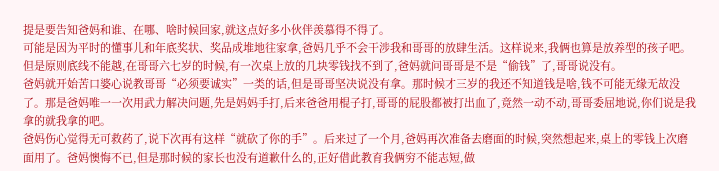提是要告知爸妈和谁、在哪、啥时候回家,就这点好多小伙伴羡慕得不得了。
可能是因为平时的懂事儿和年底奖状、奖品成堆地往家拿,爸妈几乎不会干涉我和哥哥的放肆生活。这样说来,我俩也算是放养型的孩子吧。但是原则底线不能越,在哥哥六七岁的时候,有一次桌上放的几块零钱找不到了,爸妈就问哥哥是不是“偷钱”了,哥哥说没有。
爸妈就开始苦口婆心说教哥哥“必须要诚实”一类的话,但是哥哥坚决说没有拿。那时候才三岁的我还不知道钱是啥,钱不可能无缘无故没了。那是爸妈唯一一次用武力解决问题,先是妈妈手打,后来爸爸用棍子打,哥哥的屁股都被打出血了,竟然一动不动,哥哥委屈地说,你们说是我拿的就我拿的吧。
爸妈伤心觉得无可救药了,说下次再有这样“就砍了你的手”。后来过了一个月,爸妈再次准备去磨面的时候,突然想起来,桌上的零钱上次磨面用了。爸妈懊悔不已,但是那时候的家长也没有道歉什么的,正好借此教育我俩穷不能志短,做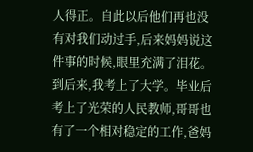人得正。自此以后他们再也没有对我们动过手,后来妈妈说这件事的时候,眼里充满了泪花。
到后来,我考上了大学。毕业后考上了光荣的人民教师,哥哥也有了一个相对稳定的工作,爸妈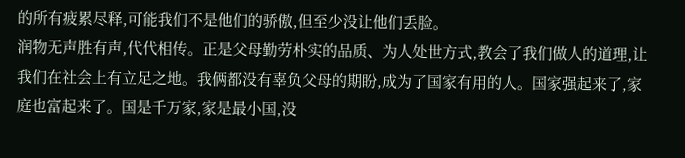的所有疲累尽释,可能我们不是他们的骄傲,但至少没让他们丢脸。
润物无声胜有声,代代相传。正是父母勤劳朴实的品质、为人处世方式,教会了我们做人的道理,让我们在社会上有立足之地。我俩都没有辜负父母的期盼,成为了国家有用的人。国家强起来了,家庭也富起来了。国是千万家,家是最小国,没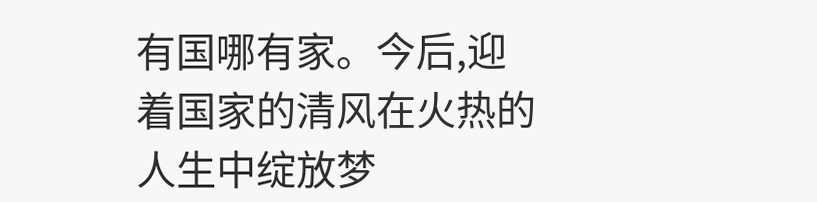有国哪有家。今后,迎着国家的清风在火热的人生中绽放梦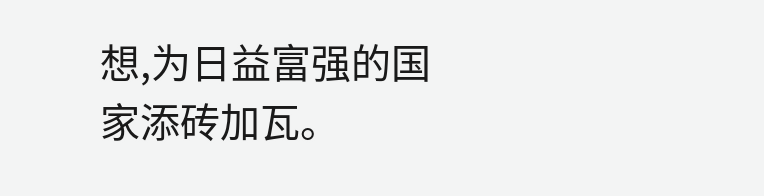想,为日益富强的国家添砖加瓦。